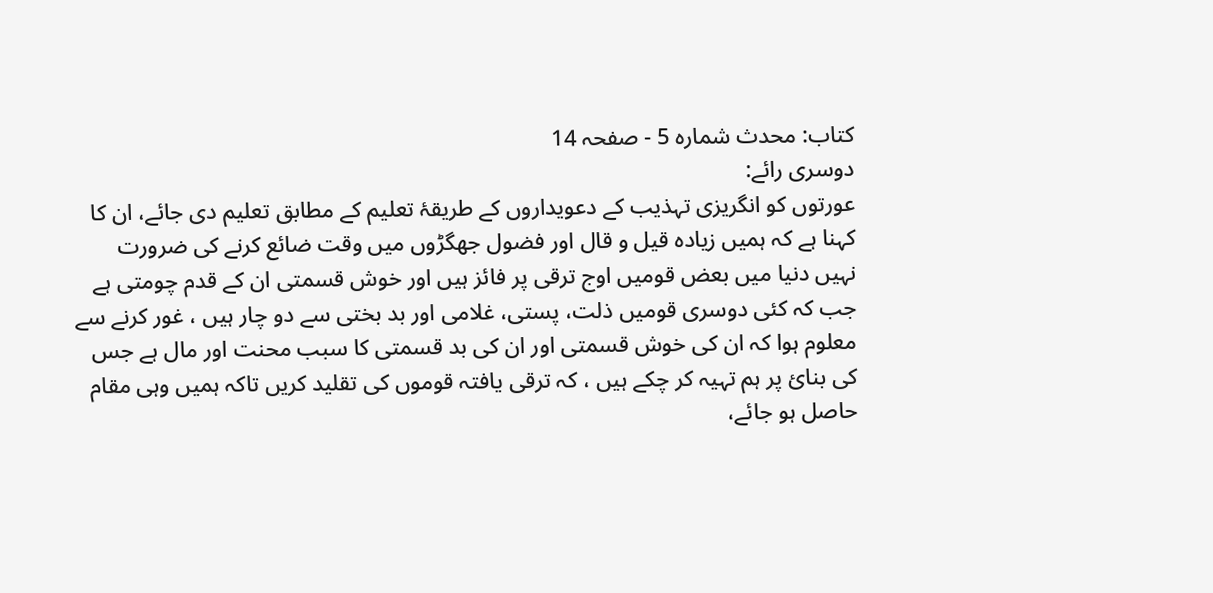کتاب: محدث شمارہ 5 - صفحہ 14
دوسری رائے:
عورتوں کو انگریزی تہذیب کے دعویداروں کے طریقۂ تعلیم کے مطابق تعلیم دی جائے، ان کا کہنا ہے کہ ہمیں زیادہ قیل و قال اور فضول جھگڑوں میں وقت ضائع کرنے کی ضرورت نہیں دنیا میں بعض قومیں اوج ترقی پر فائز ہیں اور خوش قسمتی ان کے قدم چومتی ہے جب کہ کئی دوسری قومیں ذلت، پستی، غلامی اور بد بختی سے دو چار ہیں ، غور کرنے سے معلوم ہوا کہ ان کی خوش قسمتی اور ان کی بد قسمتی کا سبب محنت اور مال ہے جس کی بنائ پر ہم تہیہ کر چکے ہیں ، کہ ترقی یافتہ قوموں کی تقلید کریں تاکہ ہمیں وہی مقام حاصل ہو جائے،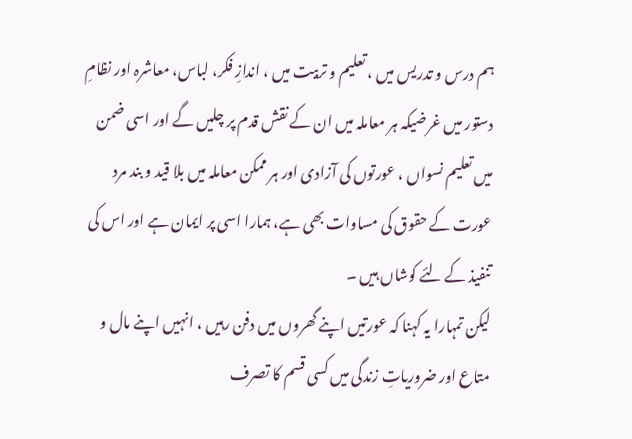ہم درس و تدریس میں ، تعلیم و تربیت میں ، اندازِ فکر، لباس، معاشرہ اور نظامِ دستور میں غرضیکہ ہر معاملہ میں ان کے نقش قدم پر چلیں گے اور اسی ضمن میں تعلیم نسواں ، عورتوں کی آزادی اور ہر ممکن معاملہ میں بلا قید و بند مرد عورت کے حقوق کی مساوات بھی ہے، ہمارا اسی پر ایمان ہے اور اس کی تنفیذ کے لئے کوشاں ہیں ۔
لیکن تمہارا یہ کہنا کہ عورتیں اپنے گھروں میں دفن رہیں ، انہیں اپنے مال و متاع اور ضروریاتِ زندگی میں کسی قسم کا تصرف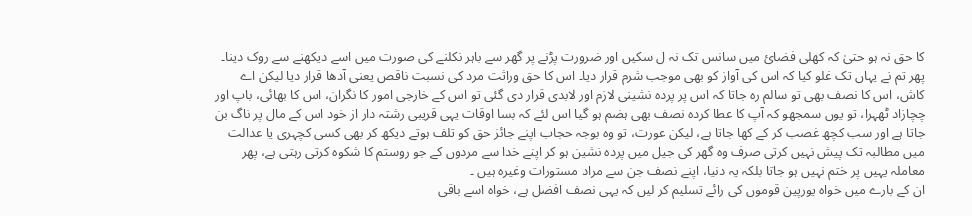کا حق نہ ہو حتیٰ کہ کھلی فضائ میں سانس تک نہ ل سکیں اور ضرورت پڑنے پر گھر سے باہر نکلنے کی صورت میں اسے دیکھنے سے روک دینا۔ پھر تم نے یہاں تک غلو کیا کہ اس کی آواز کو بھی موجب شرم قرار دیا۔ اس کا حق وراثت مرد کی نسبت ناقص یعنی آدھا قرار دیا لیکن اے کاش، اس کا نصف بھی تو سالم رہ جاتا کہ اس پر پردہ نشینی لازم اور لابدی قرار دی گئی تو اس کے خارجی امور کا نگران، اس کا بھائی، باپ اور چچازاد ٹھہرا، تو یوں سمجھو کہ آپ کا عطا کردہ نصف بھی ہضم ہو گیا اس لئے کہ بسا اوقات یہی قریبی رشتہ دار از خود اس کے مال پر ناگ بن جاتا ہے اور سب کچھ غصب کر کے کھا جاتا ہے، لیکن عورت، تو وہ بوجہ حجاب اپنے جائز حق کو تلف ہوتے دیکھ کر بھی کسی کچہری یا عدالت میں مطالبہ تک پیش نہیں کرتی صرف وہ گھر کی جیل میں پردہ نشین ہو کر اپنے خدا سے مردوں کے جو روستم کا شکوہ کرتی رہتی ہے، پھر معاملہ یہیں پر ختم نہیں ہو جاتا بلکہ یہ دنیا، اپنے نصف جن سے مراد مستورات وغیرہ ہیں ۔
ان کے بارے میں خواہ یورپین قوموں کی رائے تسلیم کر لیں کہ یہی نصف افضل ہے، خواہ اسے باقی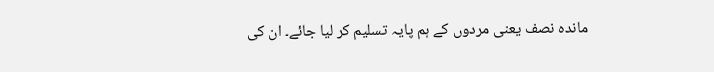ماندہ نصف یعنی مردوں کے ہم پایہ تسلیم کر لیا جائے۔ ان کی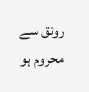رونق سے محروم ہو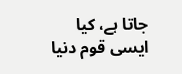جاتا ہے، کیا ایسی قوم دنیا